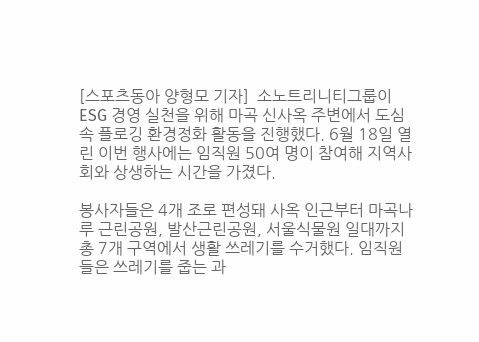[스포츠동아 양형모 기자]  소노트리니티그룹이 ESG 경영 실천을 위해 마곡 신사옥 주변에서 도심 속 플로깅 환경정화 활동을 진행했다. 6월 18일 열린 이번 행사에는 임직원 50여 명이 참여해 지역사회와 상생하는 시간을 가졌다.

봉사자들은 4개 조로 편성돼 사옥 인근부터 마곡나루 근린공원, 발산근린공원, 서울식물원 일대까지 총 7개 구역에서 생활 쓰레기를 수거했다. 임직원들은 쓰레기를 줍는 과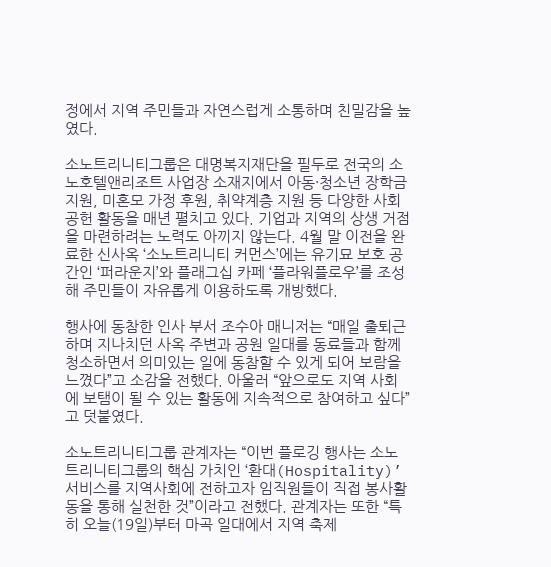정에서 지역 주민들과 자연스럽게 소통하며 친밀감을 높였다.

소노트리니티그룹은 대명복지재단을 필두로 전국의 소노호텔앤리조트 사업장 소재지에서 아동·청소년 장학금 지원, 미혼모 가정 후원, 취약계층 지원 등 다양한 사회공헌 활동을 매년 펼치고 있다. 기업과 지역의 상생 거점을 마련하려는 노력도 아끼지 않는다. 4월 말 이전을 완료한 신사옥 ‘소노트리니티 커먼스’에는 유기묘 보호 공간인 ‘퍼라운지’와 플래그십 카페 ‘플라워플로우’를 조성해 주민들이 자유롭게 이용하도록 개방했다.

행사에 동참한 인사 부서 조수아 매니저는 “매일 출퇴근하며 지나치던 사옥 주변과 공원 일대를 동료들과 함께 청소하면서 의미있는 일에 동참할 수 있게 되어 보람을 느꼈다”고 소감을 전했다. 아울러 “앞으로도 지역 사회에 보탬이 될 수 있는 활동에 지속적으로 참여하고 싶다”고 덧붙였다.

소노트리니티그룹 관계자는 “이번 플로깅 행사는 소노트리니티그룹의 핵심 가치인 ‘환대(Hospitality)’ 서비스를 지역사회에 전하고자 임직원들이 직접 봉사활동을 통해 실천한 것”이라고 전했다. 관계자는 또한 “특히 오늘(19일)부터 마곡 일대에서 지역 축제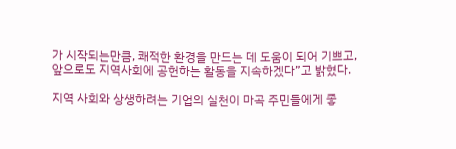가 시작되는만큼, 쾌적한 환경을 만드는 데 도움이 되어 기쁘고, 앞으로도 지역사회에 공헌하는 활동을 지속하겠다”고 밝혔다.

지역 사회와 상생하려는 기업의 실천이 마곡 주민들에게 좋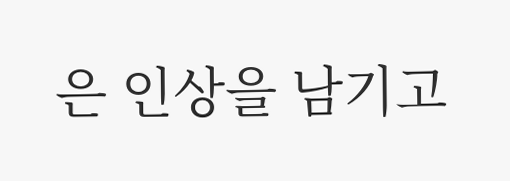은 인상을 남기고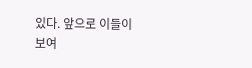있다. 앞으로 이들이 보여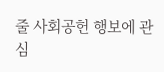줄 사회공헌 행보에 관심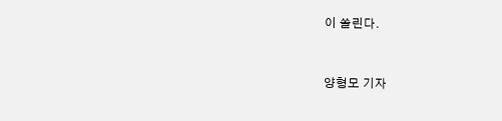이 쏠린다.


양형모 기자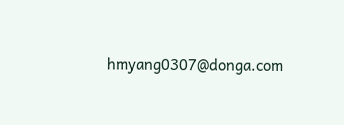hmyang0307@donga.com